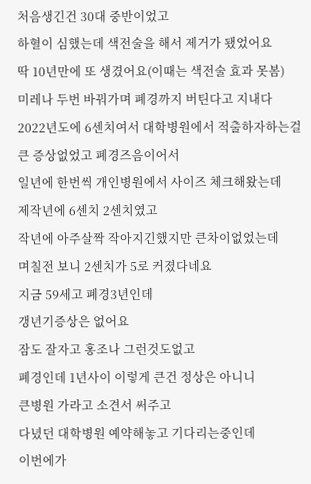처음생긴건 30대 중반이었고
하혈이 심했는데 색전술을 해서 제거가 됐었어요
딱 10년만에 또 생겼어요(이때는 색전술 효과 못봄)
미레나 두번 바꿔가며 폐경까지 버틴다고 지내다
2022년도에 6센치여서 대학병원에서 적출하자하는걸
큰 증상없었고 폐경즈음이어서
일년에 한번씩 개인병원에서 사이즈 체크해왔는데
제작년에 6센치 2센치였고
작년에 아주살짝 작아지긴했지만 큰차이없었는데
며칠전 보니 2센치가 5로 커졌다네요
지금 59세고 폐경3년인데
갱년기증상은 없어요
잠도 잘자고 홍조나 그런것도없고
폐경인데 1년사이 이렇게 큰건 정상은 아니니
큰병원 가라고 소견서 써주고
다녔던 대학병원 예약해놓고 기다리는중인데
이번에가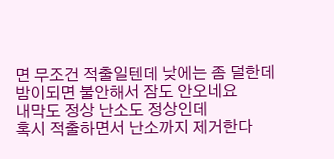면 무조건 적출일텐데 낮에는 좀 덜한데
밤이되면 불안해서 잠도 안오네요
내막도 정상 난소도 정상인데
혹시 적출하면서 난소까지 제거한다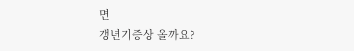면
갱년기증상 올까요?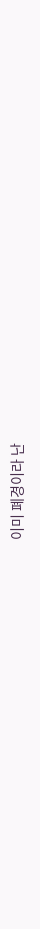이미 폐경이라 난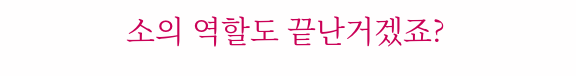소의 역할도 끝난거겠죠?